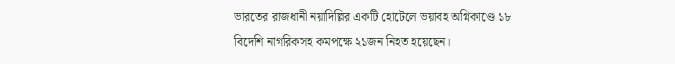ভারতের রাজধানী নয়াদিল্লির একটি হোটেলে ভয়াবহ অগ্নিকাণ্ডে ১৮ বিদেশি নাগরিকসহ কমপক্ষে ২১জন নিহত হয়েছেন।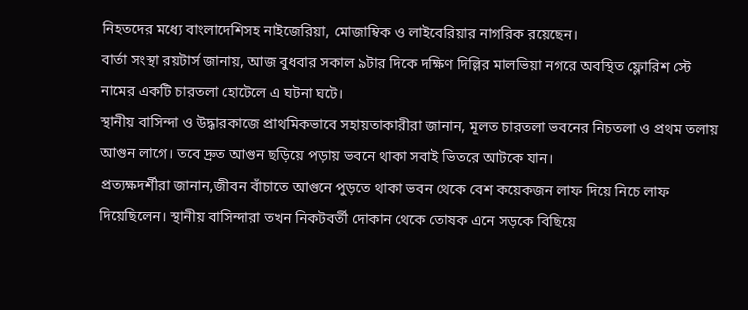নিহতদের মধ্যে বাংলাদেশিসহ নাইজেরিয়া, মোজাম্বিক ও লাইবেরিয়ার নাগরিক রয়েছেন।
বার্তা সংস্থা রয়টার্স জানায়, আজ বুধবার সকাল ৯টার দিকে দক্ষিণ দিল্লির মালভিয়া নগরে অবস্থিত ফ্লোরিশ স্টে নামের একটি চারতলা হোটেলে এ ঘটনা ঘটে।
স্থানীয় বাসিন্দা ও উদ্ধারকাজে প্রাথমিকভাবে সহায়তাকারীরা জানান, মূলত চারতলা ভবনের নিচতলা ও প্রথম তলায় আগুন লাগে। তবে দ্রুত আগুন ছড়িয়ে পড়ায় ভবনে থাকা সবাই ভিতরে আটকে যান।
প্রত্যক্ষদর্শীরা জানান,জীবন বাঁচাতে আগুনে পুড়তে থাকা ভবন থেকে বেশ কয়েকজন লাফ দিয়ে নিচে লাফ দিয়েছিলেন। স্থানীয় বাসিন্দারা তখন নিকটবর্তী দোকান থেকে তোষক এনে সড়কে বিছিয়ে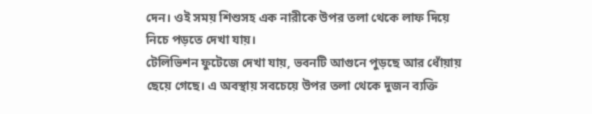দেন। ওই সময় শিশুসহ এক নারীকে উপর তলা থেকে লাফ দিয়ে নিচে পড়তে দেখা যায়।
টেলিভিশন ফুটেজে দেখা যায়, ভবনটি আগুনে পুড়ছে আর ধোঁয়ায় ছেয়ে গেছে। এ অবস্থায় সবচেয়ে উপর তলা থেকে দুজন ব্যক্তি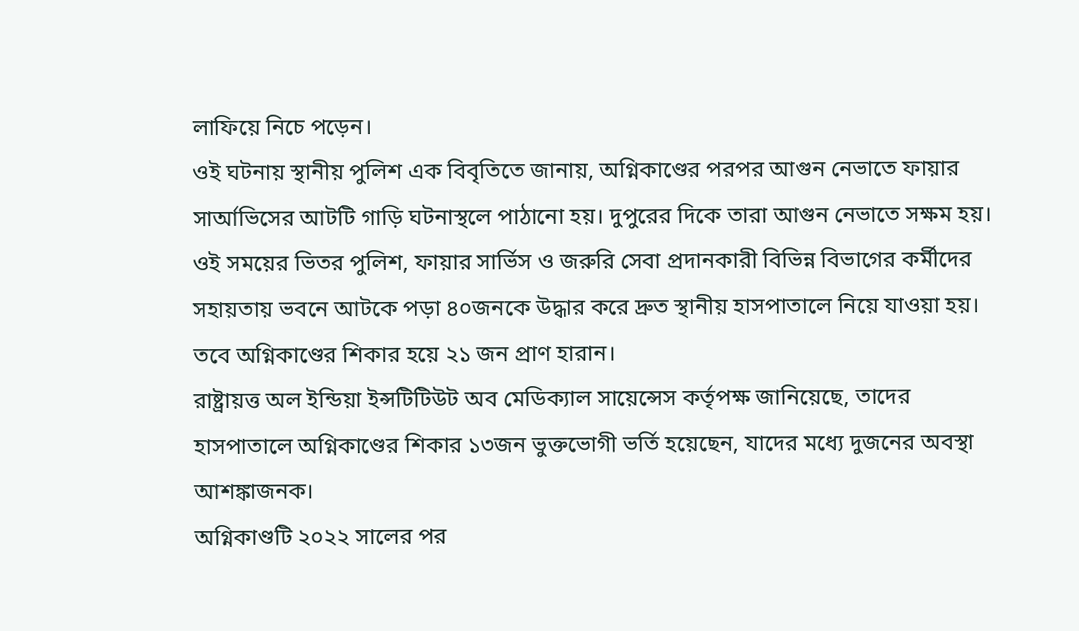লাফিয়ে নিচে পড়েন।
ওই ঘটনায় স্থানীয় পুলিশ এক বিবৃতিতে জানায়, অগ্নিকাণ্ডের পরপর আগুন নেভাতে ফায়ার সার্আভিসের আটটি গাড়ি ঘটনাস্থলে পাঠানো হয়। দুপুরের দিকে তারা আগুন নেভাতে সক্ষম হয়।
ওই সময়ের ভিতর পুলিশ, ফায়ার সার্ভিস ও জরুরি সেবা প্রদানকারী বিভিন্ন বিভাগের কর্মীদের সহায়তায় ভবনে আটকে পড়া ৪০জনকে উদ্ধার করে দ্রুত স্থানীয় হাসপাতালে নিয়ে যাওয়া হয়। তবে অগ্নিকাণ্ডের শিকার হয়ে ২১ জন প্রাণ হারান।
রাষ্ট্রায়ত্ত অল ইন্ডিয়া ইন্সটিটিউট অব মেডিক্যাল সায়েন্সেস কর্তৃপক্ষ জানিয়েছে, তাদের হাসপাতালে অগ্নিকাণ্ডের শিকার ১৩জন ভুক্তভোগী ভর্তি হয়েছেন, যাদের মধ্যে দুজনের অবস্থা আশঙ্কাজনক।
অগ্নিকাণ্ডটি ২০২২ সালের পর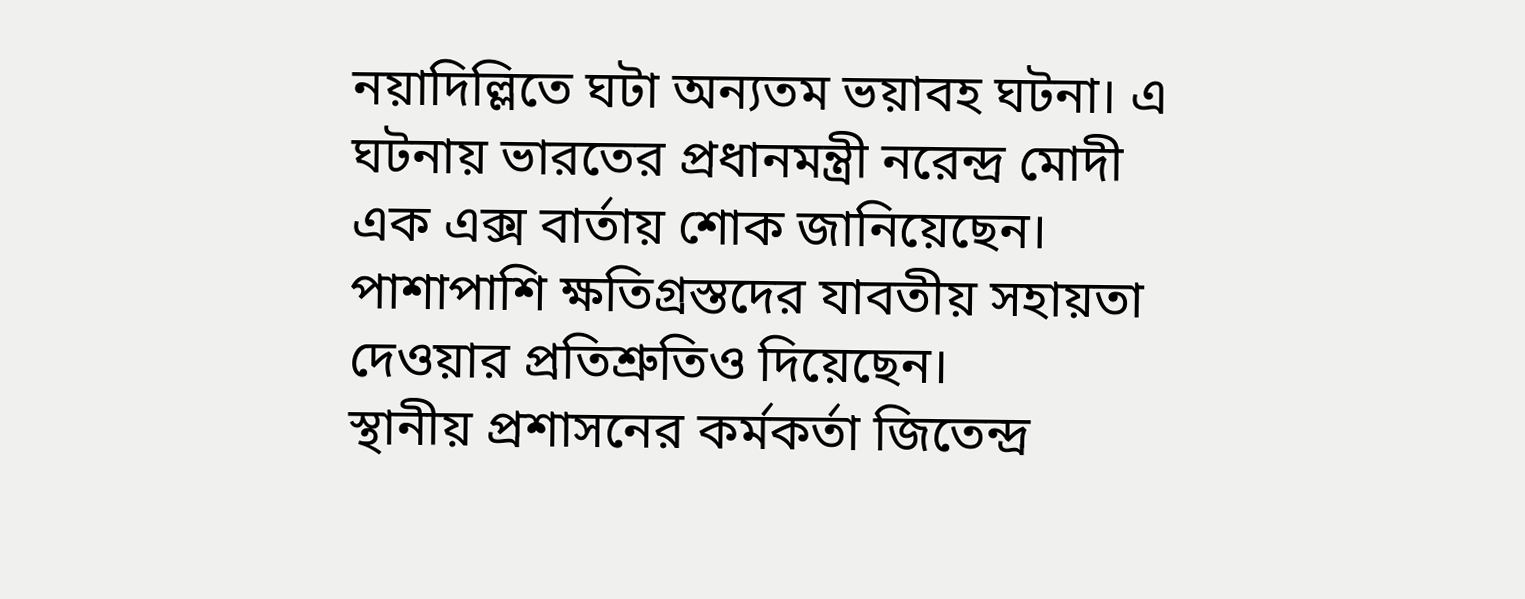নয়াদিল্লিতে ঘটা অন্যতম ভয়াবহ ঘটনা। এ ঘটনায় ভারতের প্রধানমন্ত্রী নরেন্দ্র মোদী এক এক্স বার্তায় শোক জানিয়েছেন। পাশাপাশি ক্ষতিগ্রস্তদের যাবতীয় সহায়তা দেওয়ার প্রতিশ্রুতিও দিয়েছেন।
স্থানীয় প্রশাসনের কর্মকর্তা জিতেন্দ্র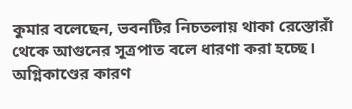কুমার বলেছেন, ভবনটির নিচতলায় থাকা রেস্তোরাঁ থেকে আগুনের সূত্রপাত বলে ধারণা করা হচ্ছে। অগ্নিকাণ্ডের কারণ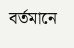বর্তমানে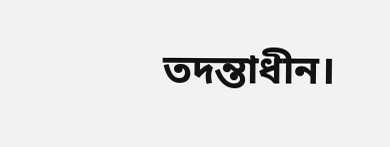তদন্তাধীন।